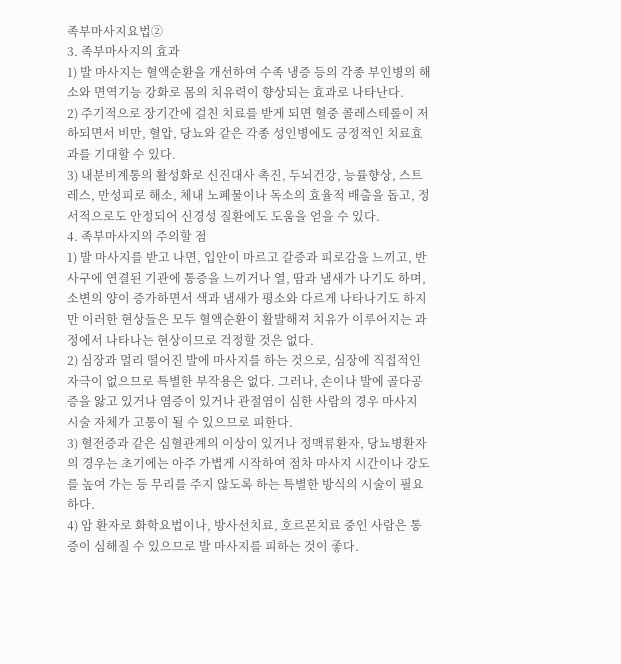족부마사지요법②
3. 족부마사지의 효과
1) 발 마사지는 혈액순환을 개선하여 수족 냉증 등의 각종 부인병의 해소와 면역기능 강화로 몸의 치유력이 향상되는 효과로 나타난다.
2) 주기적으로 장기간에 걸친 치료를 받게 되면 혈중 콜레스테롤이 저하되면서 비만, 혈압, 당뇨와 같은 각종 성인병에도 긍정적인 치료효과를 기대할 수 있다.
3) 내분비계통의 활성화로 신진대사 촉진, 두뇌건강, 능률향상, 스트레스, 만성피로 해소, 체내 노폐물이나 독소의 효율적 배출을 돕고, 정서적으로도 안정되어 신경성 질환에도 도움을 얻을 수 있다.
4. 족부마사지의 주의할 점
1) 발 마사지를 받고 나면, 입안이 마르고 갈증과 피로감을 느끼고, 반사구에 연결된 기관에 통증을 느끼거나 열, 땀과 냄새가 나기도 하며, 소변의 양이 증가하면서 색과 냄새가 평소와 다르게 나타나기도 하지만 이러한 현상들은 모두 혈액순환이 활발해져 치유가 이루어지는 과정에서 나타나는 현상이므로 걱정할 것은 없다.
2) 심장과 멀리 떨어진 발에 마사지를 하는 것으로, 심장에 직접적인 자극이 없으므로 특별한 부작용은 없다. 그러나, 손이나 발에 골다공증을 앓고 있거나 염증이 있거나 관절염이 심한 사람의 경우 마사지 시술 자체가 고통이 될 수 있으므로 피한다.
3) 혈전증과 같은 심혈관계의 이상이 있거나 정맥류환자, 당뇨병환자의 경우는 초기에는 아주 가볍게 시작하여 점차 마사지 시간이나 강도를 높여 가는 등 무리를 주지 않도록 하는 특별한 방식의 시술이 필요하다.
4) 암 환자로 화학요법이나, 방사선치료, 호르몬치료 중인 사람은 통증이 심해질 수 있으므로 발 마사지를 피하는 것이 좋다.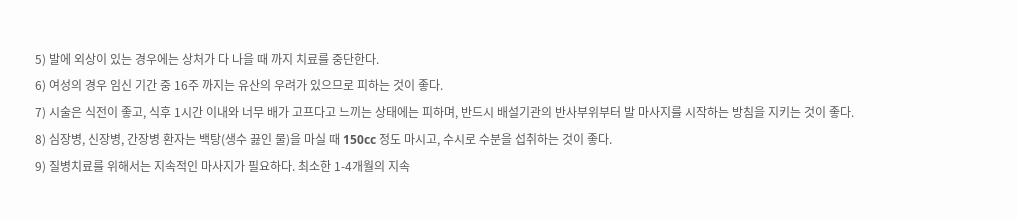5) 발에 외상이 있는 경우에는 상처가 다 나을 때 까지 치료를 중단한다.
6) 여성의 경우 임신 기간 중 16주 까지는 유산의 우려가 있으므로 피하는 것이 좋다.
7) 시술은 식전이 좋고, 식후 1시간 이내와 너무 배가 고프다고 느끼는 상태에는 피하며, 반드시 배설기관의 반사부위부터 발 마사지를 시작하는 방침을 지키는 것이 좋다.
8) 심장병, 신장병, 간장병 환자는 백탕(생수 끓인 물)을 마실 때 150cc 정도 마시고, 수시로 수분을 섭취하는 것이 좋다.
9) 질병치료를 위해서는 지속적인 마사지가 필요하다. 최소한 1-4개월의 지속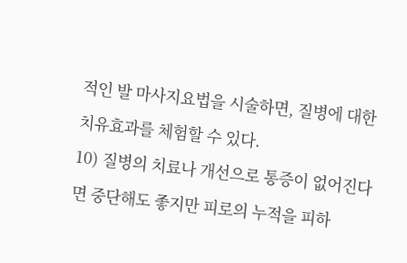적인 발 마사지요법을 시술하면, 질병에 대한 치유효과를 체험할 수 있다.
10) 질병의 치료나 개선으로 통증이 없어진다면 중단해도 좋지만 피로의 누적을 피하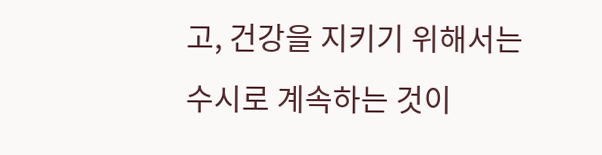고, 건강을 지키기 위해서는 수시로 계속하는 것이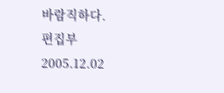바람직하다.
편집부
2005.12.02